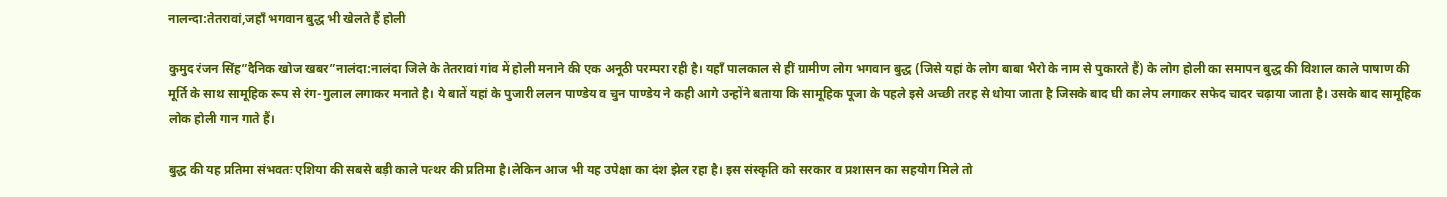नालन्दा:तेतरावां,जहाँ भगवान बुद्ध भी खेलते हैं होली

कुमुद रंजन सिंह”दैनिक खोज खबर”नालंदा:नालंदा जिले के तेतरावां गांव में होली मनाने की एक अनूठी परम्परा रही है। यहाँ पालकाल से हीं ग्रामीण लोग भगवान बुद्ध (जिसे यहां के लोग बाबा भैरो के नाम से पुकारते हैं) के लोग होली का समापन बुद्ध की विशाल काले पाषाण की मूर्ति के साथ सामूहिक रूप से रंग-गुलाल लगाकर मनाते है। ये बातें यहां के पुजारी ललन पाण्डेय व चुन पाण्डेय ने कही आगे उन्होंने बताया कि सामूहिक पूजा के पहले इसे अच्छी तरह से धोया जाता है जिसके बाद घी का लेप लगाकर सफेद चादर चढ़ाया जाता है। उसके बाद सामूहिक लोक होली गान गाते हैं।

बुद्ध की यह प्रतिमा संभवतः एशिया की सबसे बड़ी काले पत्थर की प्रतिमा है।लेकिन आज भी यह उपेक्षा का दंश झेल रहा है। इस संस्कृति को सरकार व प्रशासन का सहयोग मिले तो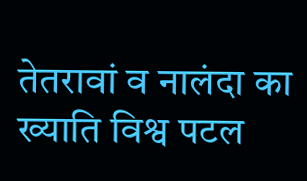तेतरावां व नालंदा का ख्याति विश्व पटल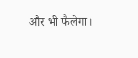और भी फैलेगा।